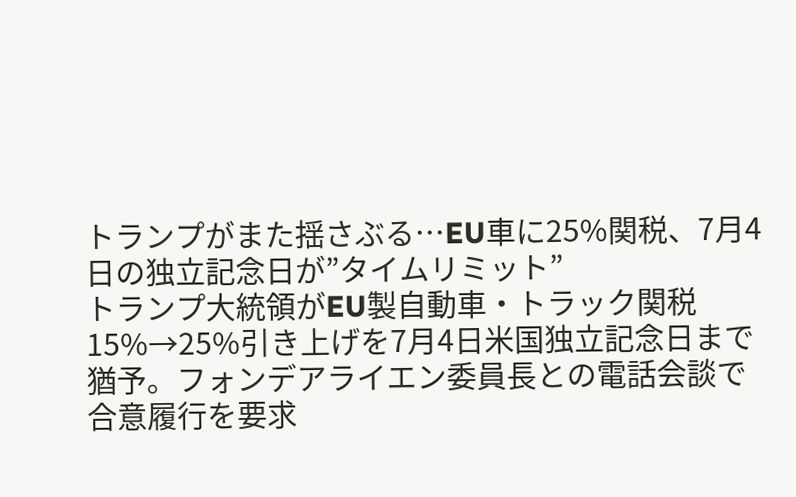トランプがまた揺さぶる…EU車に25%関税、7月4日の独立記念日が”タイムリミット”
トランプ大統領がEU製自動車・トラック関税15%→25%引き上げを7月4日米国独立記念日まで猶予。フォンデアライエン委員長との電話会談で合意履行を要求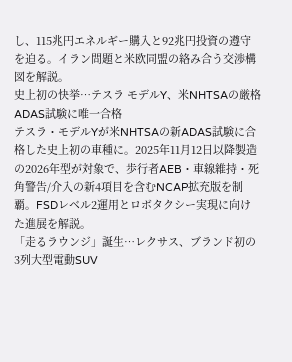し、115兆円エネルギー購入と92兆円投資の遵守を迫る。イラン問題と米欧同盟の絡み合う交渉構図を解説。
史上初の快挙…テスラ モデルY、米NHTSAの厳格ADAS試験に唯一合格
テスラ・モデルYが米NHTSAの新ADAS試験に合格した史上初の車種に。2025年11月12日以降製造の2026年型が対象で、歩行者AEB・車線維持・死角警告/介入の新4項目を含むNCAP拡充版を制覇。FSDレベル2運用とロボタクシー実現に向けた進展を解説。
「走るラウンジ」誕生…レクサス、ブランド初の3列大型電動SUV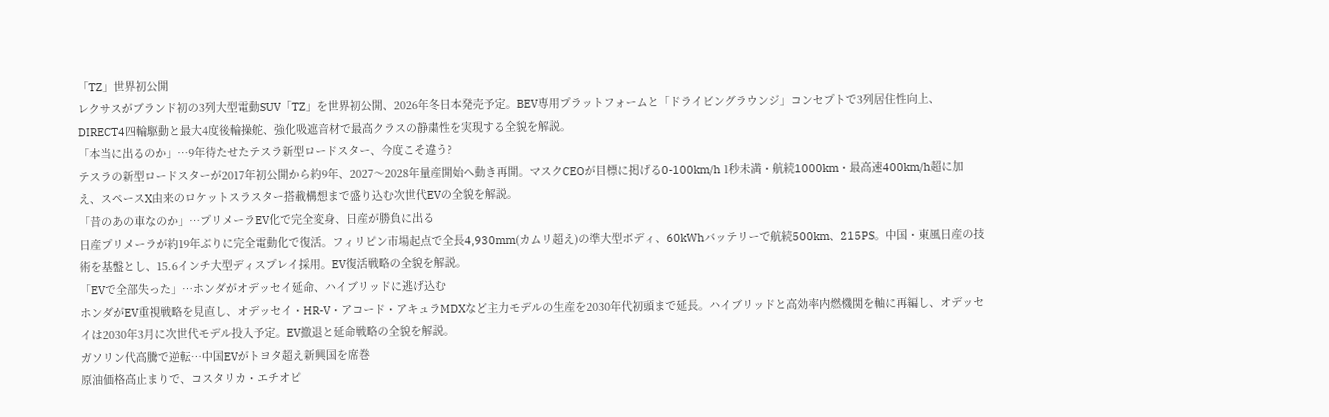「TZ」世界初公開
レクサスがブランド初の3列大型電動SUV「TZ」を世界初公開、2026年冬日本発売予定。BEV専用プラットフォームと「ドライビングラウンジ」コンセプトで3列居住性向上、DIRECT4四輪駆動と最大4度後輪操舵、強化吸遮音材で最高クラスの静粛性を実現する全貌を解説。
「本当に出るのか」…9年待たせたテスラ新型ロードスター、今度こそ違う?
テスラの新型ロードスターが2017年初公開から約9年、2027〜2028年量産開始へ動き再開。マスクCEOが目標に掲げる0-100km/h 1秒未満・航続1000km・最高速400km/h超に加え、スペースX由来のロケットスラスター搭載構想まで盛り込む次世代EVの全貌を解説。
「昔のあの車なのか」…プリメーラEV化で完全変身、日産が勝負に出る
日産プリメーラが約19年ぶりに完全電動化で復活。フィリピン市場起点で全長4,930mm(カムリ超え)の準大型ボディ、60kWhバッテリーで航続500km、215PS。中国・東風日産の技術を基盤とし、15.6インチ大型ディスプレイ採用。EV復活戦略の全貌を解説。
「EVで全部失った」…ホンダがオデッセイ延命、ハイブリッドに逃げ込む
ホンダがEV重視戦略を見直し、オデッセイ・HR-V・アコード・アキュラMDXなど主力モデルの生産を2030年代初頭まで延長。ハイブリッドと高効率内燃機関を軸に再編し、オデッセイは2030年3月に次世代モデル投入予定。EV撤退と延命戦略の全貌を解説。
ガソリン代高騰で逆転…中国EVがトヨタ超え新興国を席巻
原油価格高止まりで、コスタリカ・エチオピ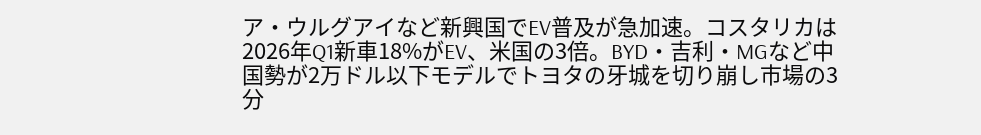ア・ウルグアイなど新興国でEV普及が急加速。コスタリカは2026年Q1新車18%がEV、米国の3倍。BYD・吉利・MGなど中国勢が2万ドル以下モデルでトヨタの牙城を切り崩し市場の3分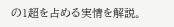の1超を占める実情を解説。